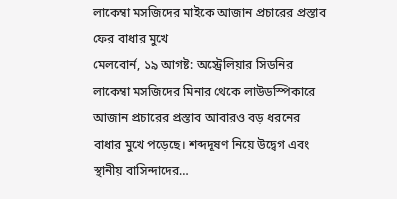লাকেম্বা মসজিদের মাইকে আজান প্রচারের প্রস্তাব ফের বাধার মুখে
মেলবোর্ন, ১৯ আগষ্ট: অস্ট্রেলিয়ার সিডনির লাকেম্বা মসজিদের মিনার থেকে লাউডস্পিকারে আজান প্রচারের প্রস্তাব আবারও বড় ধরনের বাধার মুখে পড়েছে। শব্দদূষণ নিয়ে উদ্বেগ এবং স্থানীয় বাসিন্দাদের…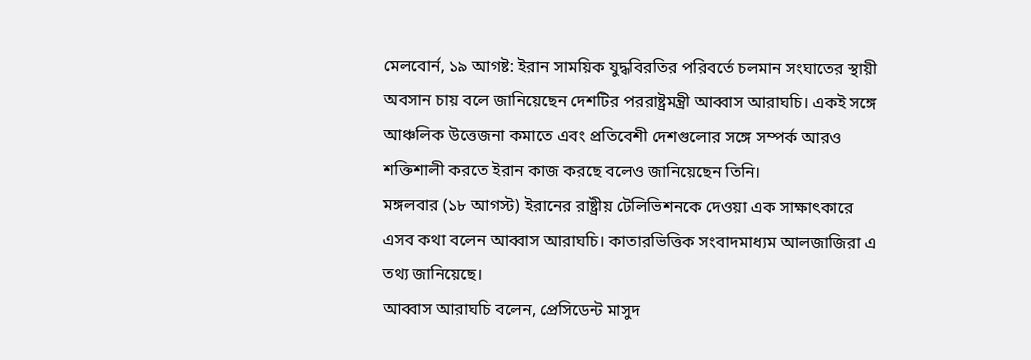মেলবোর্ন, ১৯ আগষ্ট: ইরান সাময়িক যুদ্ধবিরতির পরিবর্তে চলমান সংঘাতের স্থায়ী অবসান চায় বলে জানিয়েছেন দেশটির পররাষ্ট্রমন্ত্রী আব্বাস আরাঘচি। একই সঙ্গে আঞ্চলিক উত্তেজনা কমাতে এবং প্রতিবেশী দেশগুলোর সঙ্গে সম্পর্ক আরও শক্তিশালী করতে ইরান কাজ করছে বলেও জানিয়েছেন তিনি।
মঙ্গলবার (১৮ আগস্ট) ইরানের রাষ্ট্রীয় টেলিভিশনকে দেওয়া এক সাক্ষাৎকারে এসব কথা বলেন আব্বাস আরাঘচি। কাতারভিত্তিক সংবাদমাধ্যম আলজাজিরা এ তথ্য জানিয়েছে।
আব্বাস আরাঘচি বলেন, প্রেসিডেন্ট মাসুদ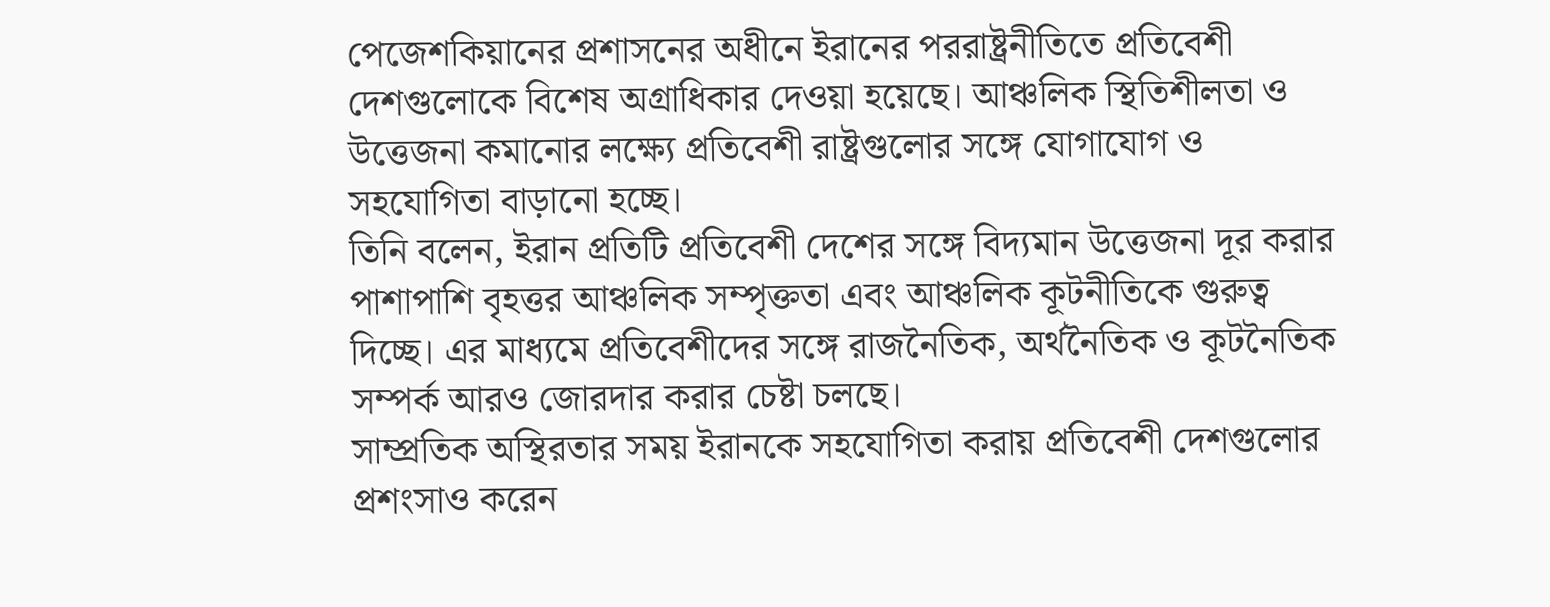পেজেশকিয়ানের প্রশাসনের অধীনে ইরানের পররাষ্ট্রনীতিতে প্রতিবেশী দেশগুলোকে বিশেষ অগ্রাধিকার দেওয়া হয়েছে। আঞ্চলিক স্থিতিশীলতা ও উত্তেজনা কমানোর লক্ষ্যে প্রতিবেশী রাষ্ট্রগুলোর সঙ্গে যোগাযোগ ও সহযোগিতা বাড়ানো হচ্ছে।
তিনি বলেন, ইরান প্রতিটি প্রতিবেশী দেশের সঙ্গে বিদ্যমান উত্তেজনা দূর করার পাশাপাশি বৃহত্তর আঞ্চলিক সম্পৃক্ততা এবং আঞ্চলিক কূটনীতিকে গুরুত্ব দিচ্ছে। এর মাধ্যমে প্রতিবেশীদের সঙ্গে রাজনৈতিক, অর্থনৈতিক ও কূটনৈতিক সম্পর্ক আরও জোরদার করার চেষ্টা চলছে।
সাম্প্রতিক অস্থিরতার সময় ইরানকে সহযোগিতা করায় প্রতিবেশী দেশগুলোর প্রশংসাও করেন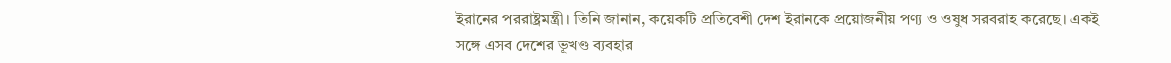ইরানের পররাষ্ট্রমন্ত্রী। তিনি জানান, কয়েকটি প্রতিবেশী দেশ ইরানকে প্রয়োজনীয় পণ্য ও ওষুধ সরবরাহ করেছে। একই সঙ্গে এসব দেশের ভূখণ্ড ব্যবহার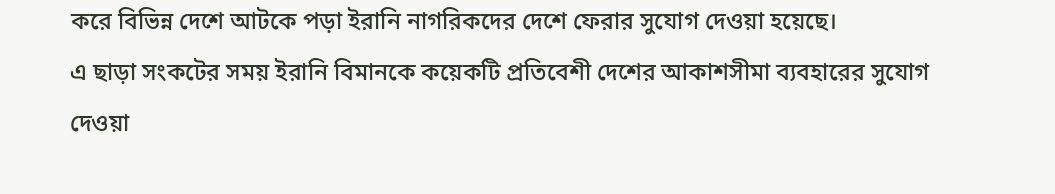করে বিভিন্ন দেশে আটকে পড়া ইরানি নাগরিকদের দেশে ফেরার সুযোগ দেওয়া হয়েছে।
এ ছাড়া সংকটের সময় ইরানি বিমানকে কয়েকটি প্রতিবেশী দেশের আকাশসীমা ব্যবহারের সুযোগ দেওয়া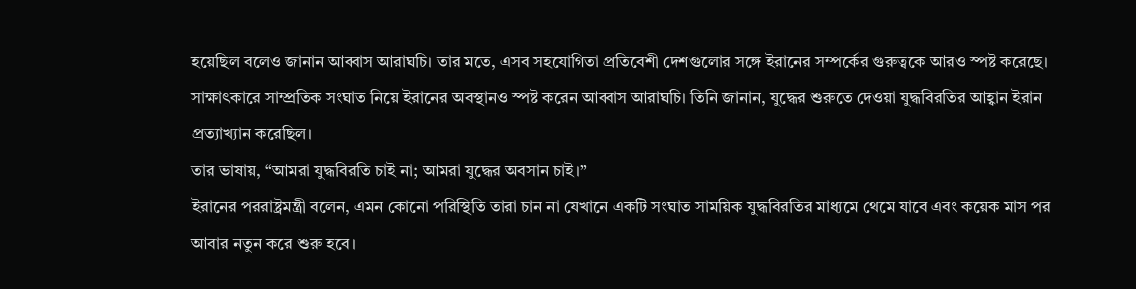হয়েছিল বলেও জানান আব্বাস আরাঘচি। তার মতে, এসব সহযোগিতা প্রতিবেশী দেশগুলোর সঙ্গে ইরানের সম্পর্কের গুরুত্বকে আরও স্পষ্ট করেছে।
সাক্ষাৎকারে সাম্প্রতিক সংঘাত নিয়ে ইরানের অবস্থানও স্পষ্ট করেন আব্বাস আরাঘচি। তিনি জানান, যুদ্ধের শুরুতে দেওয়া যুদ্ধবিরতির আহ্বান ইরান প্রত্যাখ্যান করেছিল।
তার ভাষায়, “আমরা যুদ্ধবিরতি চাই না; আমরা যুদ্ধের অবসান চাই।”
ইরানের পররাষ্ট্রমন্ত্রী বলেন, এমন কোনো পরিস্থিতি তারা চান না যেখানে একটি সংঘাত সাময়িক যুদ্ধবিরতির মাধ্যমে থেমে যাবে এবং কয়েক মাস পর আবার নতুন করে শুরু হবে।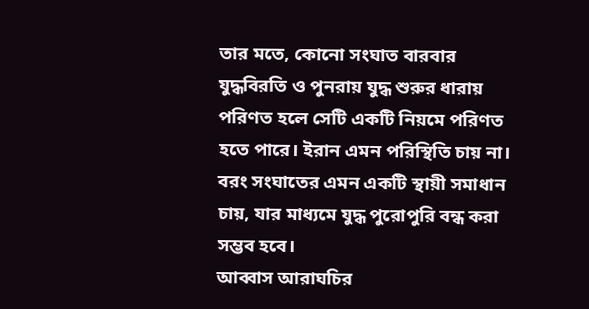তার মতে, কোনো সংঘাত বারবার যুদ্ধবিরতি ও পুনরায় যুদ্ধ শুরুর ধারায় পরিণত হলে সেটি একটি নিয়মে পরিণত হতে পারে। ইরান এমন পরিস্থিতি চায় না। বরং সংঘাতের এমন একটি স্থায়ী সমাধান চায়, যার মাধ্যমে যুদ্ধ পুরোপুরি বন্ধ করা সম্ভব হবে।
আব্বাস আরাঘচির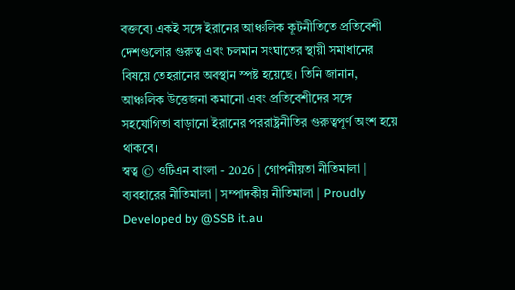বক্তব্যে একই সঙ্গে ইরানের আঞ্চলিক কূটনীতিতে প্রতিবেশী দেশগুলোর গুরুত্ব এবং চলমান সংঘাতের স্থায়ী সমাধানের বিষয়ে তেহরানের অবস্থান স্পষ্ট হয়েছে। তিনি জানান, আঞ্চলিক উত্তেজনা কমানো এবং প্রতিবেশীদের সঙ্গে সহযোগিতা বাড়ানো ইরানের পররাষ্ট্রনীতির গুরুত্বপূর্ণ অংশ হয়ে থাকবে।
স্বত্ব © ওটিএন বাংলা - 2026 | গোপনীয়তা নীতিমালা | ব্যবহারের নীতিমালা | সম্পাদকীয় নীতিমালা | Proudly Developed by @SSB it.au